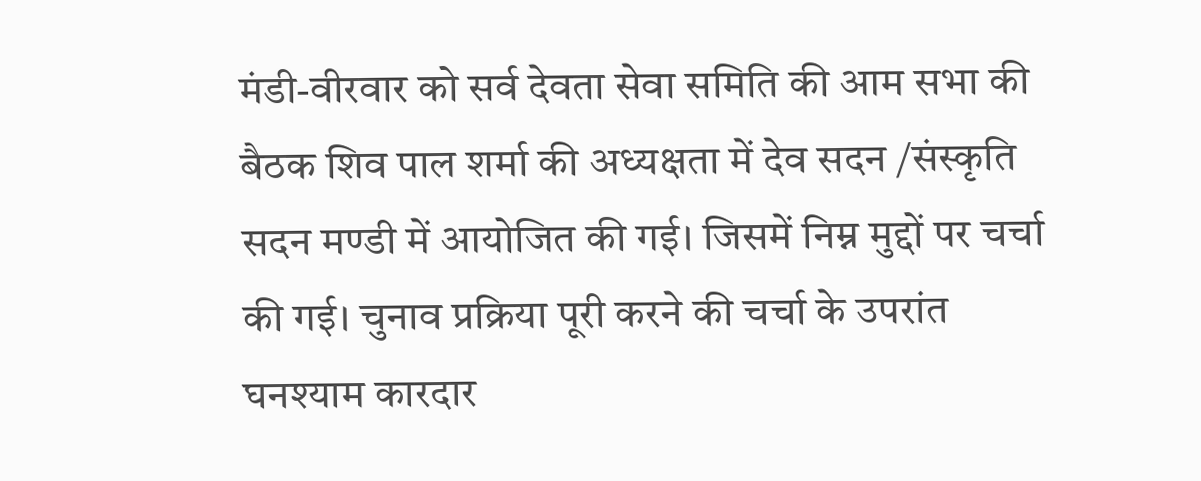मंडी-वीरवार को सर्व देवता सेवा समिति की आम सभा की बैठक शिव पाल शर्मा की अध्यक्षता में देव सदन /संस्कृति सदन मण्डी में आयोजित की गई। जिसमें निम्न मुद्दों पर चर्चा की गई। चुनाव प्रक्रिया पूरी करने की चर्चा के उपरांत घनश्याम कारदार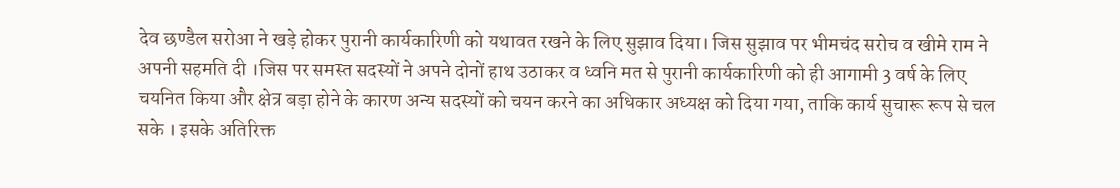देव छण्डैल सरोआ ने खड़े होकर पुरानी कार्यकारिणी को यथावत रखने के लिए सुझाव दिया। जिस सुझाव पर भीमचंद सरोच व खीमे राम ने अपनी सहमति दी ।जिस पर समस्त सदस्यों ने अपने दोनों हाथ उठाकर व ध्वनि मत से पुरानी कार्यकारिणी को ही आगामी 3 वर्ष के लिए चयनित किया और क्षेत्र बड़ा होने के कारण अन्य सदस्यों को चयन करने का अधिकार अध्यक्ष को दिया गया, ताकि कार्य सुचारू रूप से चल सके । इसके अतिरिक्त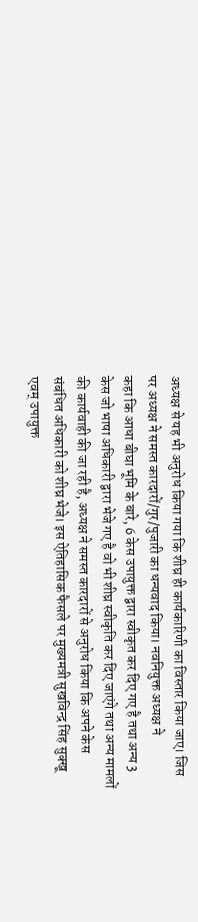अध्यक्ष से यह भी अनुरोध किया गया कि शीघ्र ही कार्यकारिणी का विस्तार किया जाए। जिस पर अध्यक्ष ने समस्त कारदारों/गुर/पुजारी का धन्यवाद किया। नवनियुक्त अध्यक्ष ने
कहा कि आधा बीघा भूमि के बारे, 6 केस उपायुक्त द्वारा स्वीकृत कर दिए गए है तथा अन्य 3 केस जो भाषा अधिकारी द्वारा भेजे गए है वो भी शीघ्र स्वीकृति कर दिए जाएंगे तथा अन्य मामलों की कार्यवाही की जा रही है, अध्यक्ष ने समस्त कारदारों से अनुरोध किया कि अपने केस संबंधित अधिकारी को शीघ्र भेजे। इस ऐतिहासिक फैसले पर मुख्यमत्री सुखविन्द्र सिंह सुक्खू एवम् उपायुक्त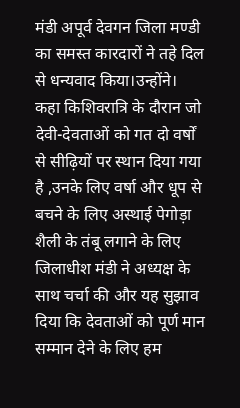मंडी अपूर्व देवगन जिला मण्डी का समस्त कारदारों ने तहे दिल से धन्यवाद किया।उन्होंने।
कहा किशिवरात्रि के दौरान जो देवी-देवताओं को गत दो वर्षों से सीढ़ियों पर स्थान दिया गया है ,उनके लिए वर्षा और धूप से बचने के लिए अस्थाई पेगोड़ा शैली के तंबू लगाने के लिए जिलाधीश मंडी ने अध्यक्ष के साथ चर्चा की और यह सुझाव दिया कि देवताओं को पूर्ण मान सम्मान देने के लिए हम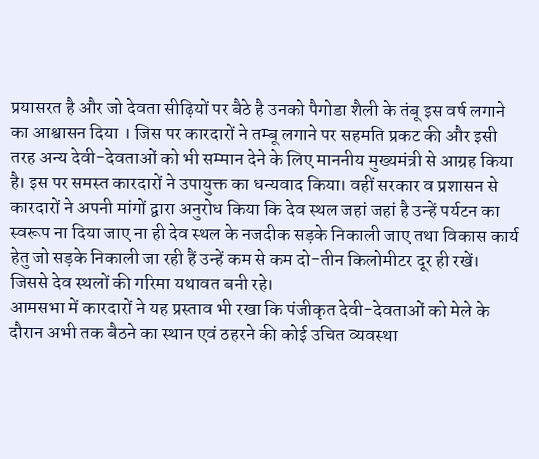प्रयासरत है और जो देवता सीढ़ियों पर बैठे है उनको पैगोडा शैली के तंबू इस वर्ष लगाने का आश्वासन दिया । जिस पर कारदारों ने तम्बू लगाने पर सहमति प्रकट की और इसी तरह अन्य देवी-देवताओं को भी सम्मान देने के लिए माननीय मुख्यमंत्री से आग्रह किया है। इस पर समस्त कारदारों ने उपायुक्त का धन्यवाद किया। वहीं सरकार व प्रशासन से कारदारों ने अपनी मांगों द्वारा अनुरोध किया कि देव स्थल जहां जहां है उन्हें पर्यटन का स्वरूप ना दिया जाए ना ही देव स्थल के नजदीक सड़के निकाली जाए तथा विकास कार्य हेतु जो सड़के निकाली जा रही हैं उन्हें कम से कम दो-तीन किलोमीटर दूर ही रखें। जिससे देव स्थलों की गरिमा यथावत बनी रहे।
आमसभा में कारदारों ने यह प्रस्ताव भी रखा कि पंजीकृत देवी-देवताओं को मेले के दौरान अभी तक बैठने का स्थान एवं ठहरने की कोई उचित व्यवस्था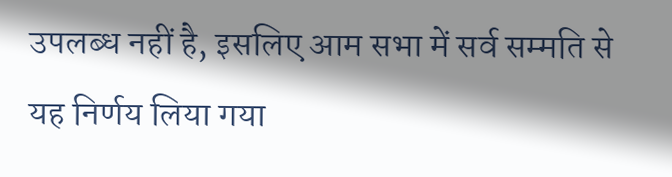उपलब्ध नहीं है, इसलिए आम सभा में सर्व सम्मति से यह निर्णय लिया गया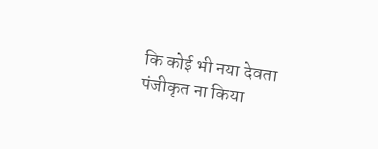कि कोई भी नया देवता पंजीकृत ना किया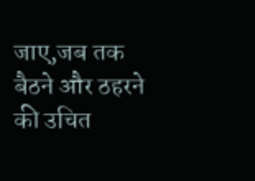जाए,जब तक बैठने और ठहरने की उचित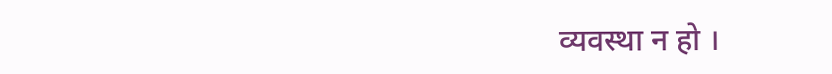व्यवस्था न हो ।